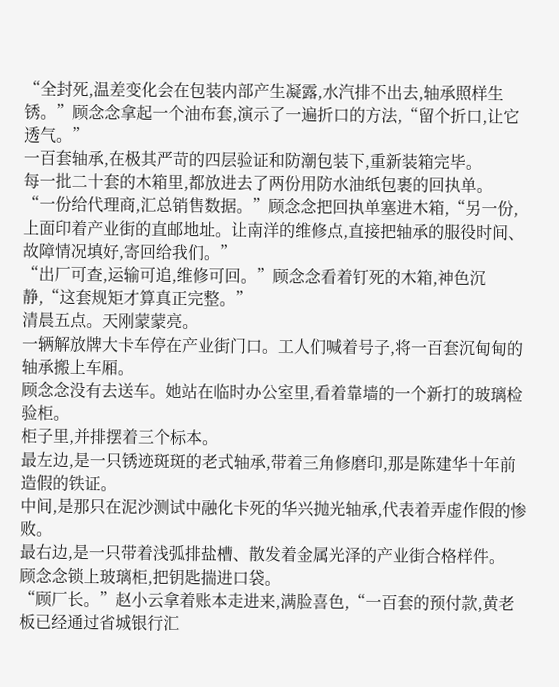“全封死,温差变化会在包装内部产生凝露,水汽排不出去,轴承照样生锈。”顾念念拿起一个油布套,演示了一遍折口的方法,“留个折口,让它透气。”
一百套轴承,在极其严苛的四层验证和防潮包装下,重新装箱完毕。
每一批二十套的木箱里,都放进去了两份用防水油纸包裹的回执单。
“一份给代理商,汇总销售数据。”顾念念把回执单塞进木箱,“另一份,上面印着产业街的直邮地址。让南洋的维修点,直接把轴承的服役时间、故障情况填好,寄回给我们。”
“出厂可查,运输可追,维修可回。”顾念念看着钉死的木箱,神色沉静,“这套规矩才算真正完整。”
清晨五点。天刚蒙蒙亮。
一辆解放牌大卡车停在产业街门口。工人们喊着号子,将一百套沉甸甸的轴承搬上车厢。
顾念念没有去送车。她站在临时办公室里,看着靠墙的一个新打的玻璃检验柜。
柜子里,并排摆着三个标本。
最左边,是一只锈迹斑斑的老式轴承,带着三角修磨印,那是陈建华十年前造假的铁证。
中间,是那只在泥沙测试中融化卡死的华兴抛光轴承,代表着弄虚作假的惨败。
最右边,是一只带着浅弧排盐槽、散发着金属光泽的产业街合格样件。
顾念念锁上玻璃柜,把钥匙揣进口袋。
“顾厂长。”赵小云拿着账本走进来,满脸喜色,“一百套的预付款,黄老板已经通过省城银行汇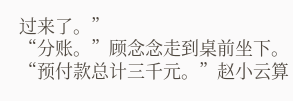过来了。”
“分账。”顾念念走到桌前坐下。
“预付款总计三千元。”赵小云算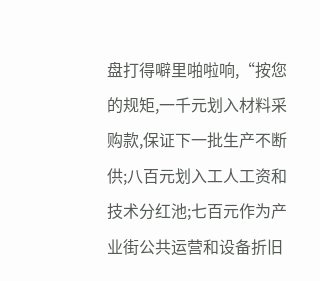盘打得噼里啪啦响,“按您的规矩,一千元划入材料采购款,保证下一批生产不断供;八百元划入工人工资和技术分红池;七百元作为产业街公共运营和设备折旧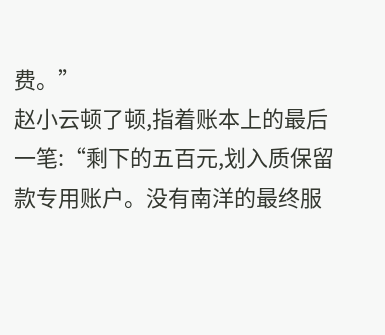费。”
赵小云顿了顿,指着账本上的最后一笔:“剩下的五百元,划入质保留款专用账户。没有南洋的最终服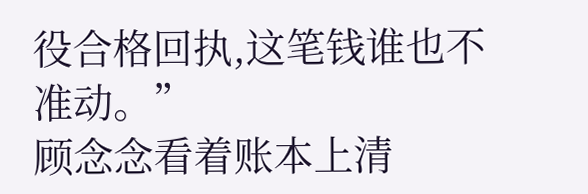役合格回执,这笔钱谁也不准动。”
顾念念看着账本上清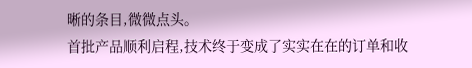晰的条目,微微点头。
首批产品顺利启程,技术终于变成了实实在在的订单和收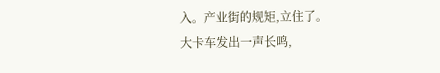入。产业街的规矩,立住了。
大卡车发出一声长鸣,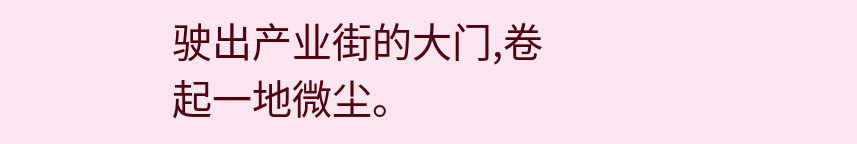驶出产业街的大门,卷起一地微尘。